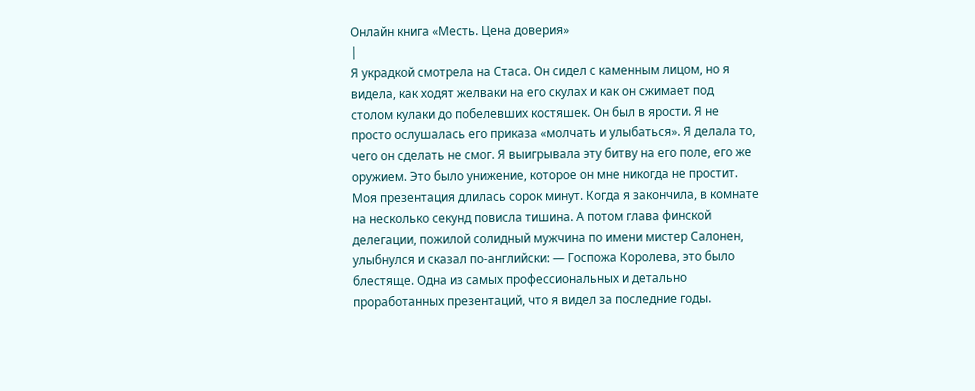Онлайн книга «Месть. Цена доверия»
|
Я украдкой смотрела на Стаса. Он сидел с каменным лицом, но я видела, как ходят желваки на его скулах и как он сжимает под столом кулаки до побелевших костяшек. Он был в ярости. Я не просто ослушалась его приказа «молчать и улыбаться». Я делала то, чего он сделать не смог. Я выигрывала эту битву на его поле, его же оружием. Это было унижение, которое он мне никогда не простит. Моя презентация длилась сорок минут. Когда я закончила, в комнате на несколько секунд повисла тишина. А потом глава финской делегации, пожилой солидный мужчина по имени мистер Салонен, улыбнулся и сказал по-английски: — Госпожа Королева, это было блестяще. Одна из самых профессиональных и детально проработанных презентаций, что я видел за последние годы.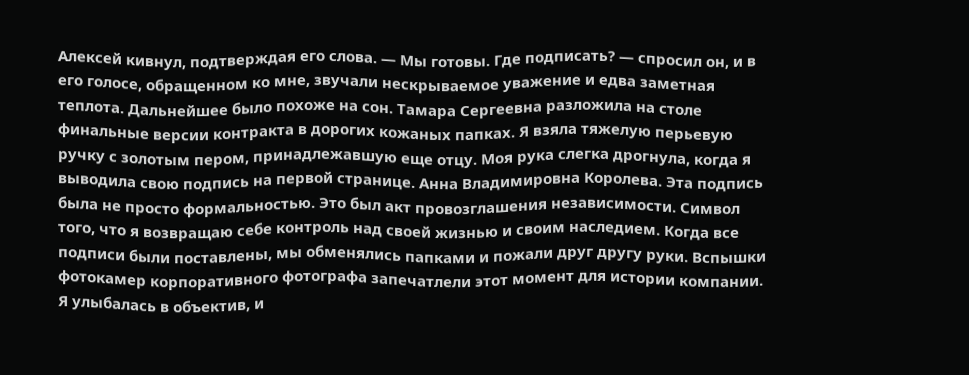Алексей кивнул, подтверждая его слова. — Мы готовы. Где подписать? — спросил он, и в его голосе, обращенном ко мне, звучали нескрываемое уважение и едва заметная теплота. Дальнейшее было похоже на сон. Тамара Сергеевна разложила на столе финальные версии контракта в дорогих кожаных папках. Я взяла тяжелую перьевую ручку с золотым пером, принадлежавшую еще отцу. Моя рука слегка дрогнула, когда я выводила свою подпись на первой странице. Анна Владимировна Королева. Эта подпись была не просто формальностью. Это был акт провозглашения независимости. Символ того, что я возвращаю себе контроль над своей жизнью и своим наследием. Когда все подписи были поставлены, мы обменялись папками и пожали друг другу руки. Вспышки фотокамер корпоративного фотографа запечатлели этот момент для истории компании. Я улыбалась в объектив, и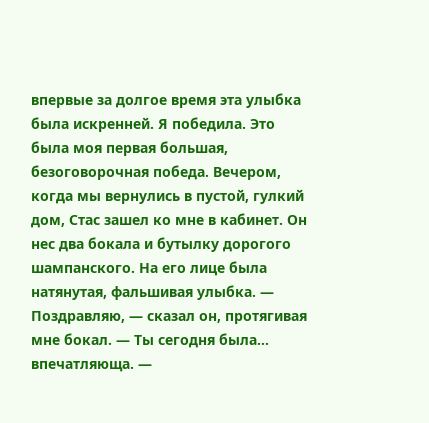впервые за долгое время эта улыбка была искренней. Я победила. Это была моя первая большая, безоговорочная победа. Вечером, когда мы вернулись в пустой, гулкий дом, Стас зашел ко мне в кабинет. Он нес два бокала и бутылку дорогого шампанского. На его лице была натянутая, фальшивая улыбка. — Поздравляю, — сказал он, протягивая мне бокал. — Ты сегодня была... впечатляюща. —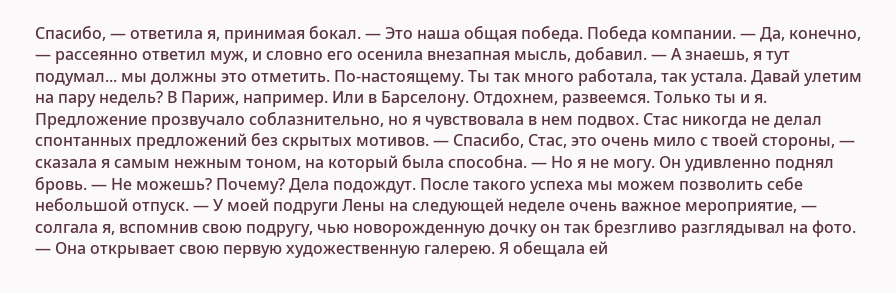Спасибо, — ответила я, принимая бокал. — Это наша общая победа. Победа компании. — Да, конечно, — рассеянно ответил муж, и словно его осенила внезапная мысль, добавил. — А знаешь, я тут подумал... мы должны это отметить. По-настоящему. Ты так много работала, так устала. Давай улетим на пару недель? В Париж, например. Или в Барселону. Отдохнем, развеемся. Только ты и я. Предложение прозвучало соблазнительно, но я чувствовала в нем подвох. Стас никогда не делал спонтанных предложений без скрытых мотивов. — Спасибо, Стас, это очень мило с твоей стороны, — сказала я самым нежным тоном, на который была способна. — Но я не могу. Он удивленно поднял бровь. — Не можешь? Почему? Дела подождут. После такого успеха мы можем позволить себе небольшой отпуск. — У моей подруги Лены на следующей неделе очень важное мероприятие, — солгала я, вспомнив свою подругу, чью новорожденную дочку он так брезгливо разглядывал на фото. — Она открывает свою первую художественную галерею. Я обещала ей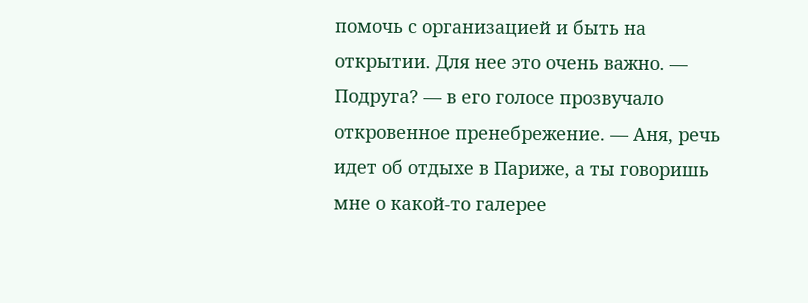помочь с организацией и быть на открытии. Для нее это очень важно. — Подруга? — в его голосе прозвучало откровенное пренебрежение. — Аня, речь идет об отдыхе в Париже, а ты говоришь мне о какой-то галерее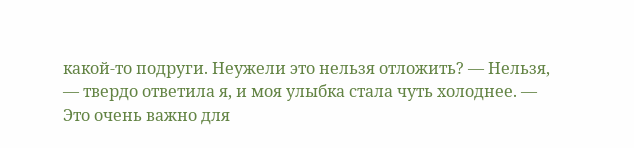какой-то подруги. Неужели это нельзя отложить? — Нельзя, — твердо ответила я, и моя улыбка стала чуть холоднее. — Это очень важно для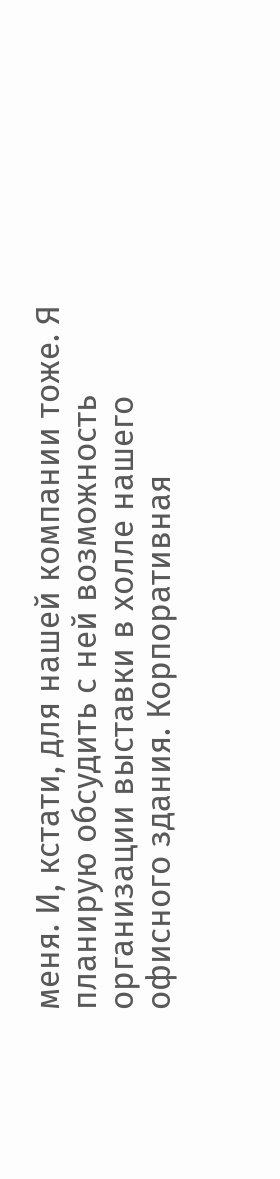меня. И, кстати, для нашей компании тоже. Я планирую обсудить с ней возможность организации выставки в холле нашего офисного здания. Корпоративная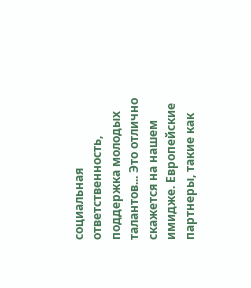социальная ответственность, поддержка молодых талантов... Это отлично скажется на нашем имидже. Европейские партнеры, такие как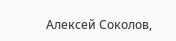Алексей Соколов,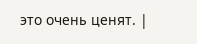это очень ценят. |